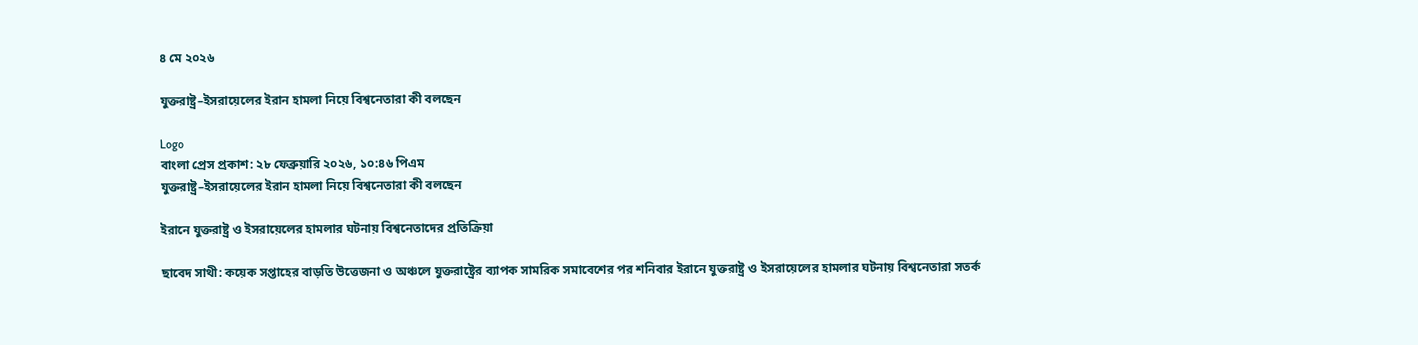৪ মে ২০২৬

যুক্তরাষ্ট্র–ইসরায়েলের ইরান হামলা নিয়ে বিশ্বনেতারা কী বলছেন

Logo
বাংলা প্রেস প্রকাশ: ২৮ ফেব্রুয়ারি ২০২৬, ১০:৪৬ পিএম
যুক্তরাষ্ট্র–ইসরায়েলের ইরান হামলা নিয়ে বিশ্বনেতারা কী বলছেন

ইরানে যুক্তরাষ্ট্র ও ইসরায়েলের হামলার ঘটনায় বিশ্বনেতাদের প্রতিক্রিয়া

ছাবেদ সাথী: কয়েক সপ্তাহের বাড়তি উত্তেজনা ও অঞ্চলে যুক্তরাষ্ট্রের ব্যাপক সামরিক সমাবেশের পর শনিবার ইরানে যুক্তরাষ্ট্র ও ইসরায়েলের হামলার ঘটনায় বিশ্বনেতারা সতর্ক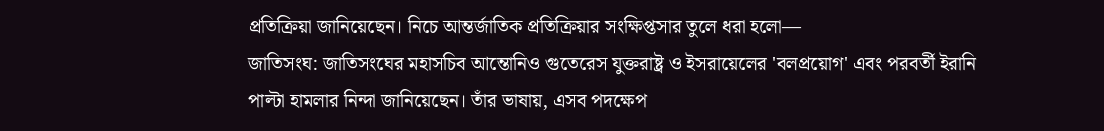প্রতিক্রিয়া জানিয়েছেন। নিচে আন্তর্জাতিক প্রতিক্রিয়ার সংক্ষিপ্তসার তুলে ধরা হলো—
জাতিসংঘ: জাতিসংঘের মহাসচিব আন্তোনিও গুতেরেস যুক্তরাষ্ট্র ও ইসরায়েলের 'বলপ্রয়োগ' এবং পরবর্তী ইরানি পাল্টা হামলার নিন্দা জানিয়েছেন। তাঁর ভাষায়, এসব পদক্ষেপ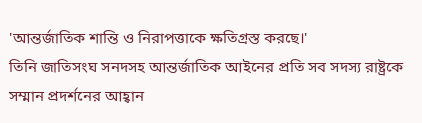'আন্তর্জাতিক শান্তি ও নিরাপত্তাকে ক্ষতিগ্রস্ত করছে।'
তিনি জাতিসংঘ সনদসহ আন্তর্জাতিক আইনের প্রতি সব সদস্য রাষ্ট্রকে সম্মান প্রদর্শনের আহ্বান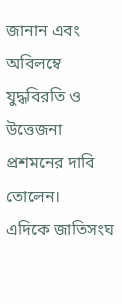জানান এবং অবিলম্বে যুদ্ধবিরতি ও উত্তেজনা প্রশমনের দাবি তোলেন।
এদিকে জাতিসংঘ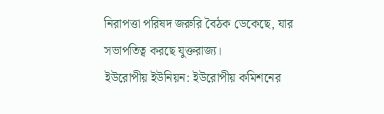নিরাপত্তা পরিষদ জরুরি বৈঠক ডেকেছে, যার সভাপতিত্ব করছে যুক্তরাজ্য।
ইউরোপীয় ইউনিয়ন: ইউরোপীয় কমিশনের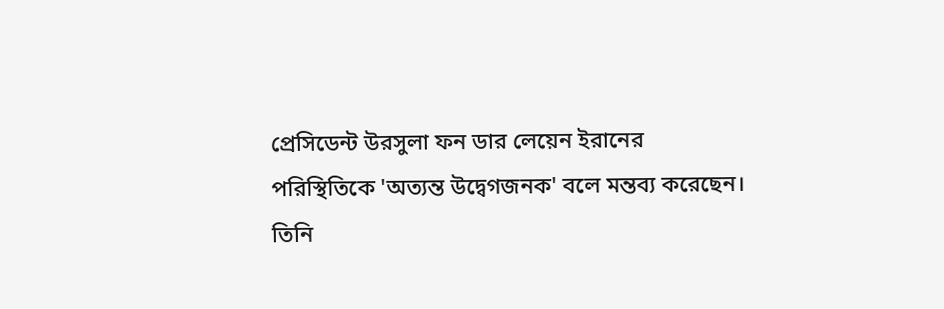প্রেসিডেন্ট উরসুলা ফন ডার লেয়েন ইরানের পরিস্থিতিকে 'অত্যন্ত উদ্বেগজনক' বলে মন্তব্য করেছেন।
তিনি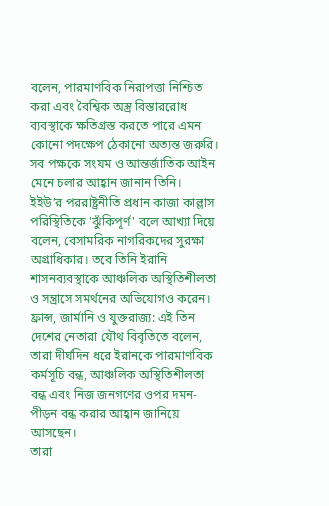বলেন, পারমাণবিক নিরাপত্তা নিশ্চিত করা এবং বৈশ্বিক অস্ত্র বিস্তাররোধ ব্যবস্থাকে ক্ষতিগ্রস্ত করতে পারে এমন কোনো পদক্ষেপ ঠেকানো অত্যন্ত জরুরি। সব পক্ষকে সংযম ও আন্তর্জাতিক আইন মেনে চলার আহ্বান জানান তিনি।
ইইউ’র পররাষ্ট্রনীতি প্রধান কাজা কাল্লাস পরিস্থিতিকে 'ঝুঁকিপূর্ণ' বলে আখ্যা দিয়ে বলেন, বেসামরিক নাগরিকদের সুরক্ষা অগ্রাধিকার। তবে তিনি ইরানি শাসনব্যবস্থাকে আঞ্চলিক অস্থিতিশীলতা ও সন্ত্রাসে সমর্থনের অভিযোগও করেন।
ফ্রান্স, জার্মানি ও যুক্তরাজ্য: এই তিন দেশের নেতারা যৌথ বিবৃতিতে বলেন, তারা দীর্ঘদিন ধরে ইরানকে পারমাণবিক কর্মসূচি বন্ধ, আঞ্চলিক অস্থিতিশীলতা বন্ধ এবং নিজ জনগণের ওপর দমন-পীড়ন বন্ধ করার আহ্বান জানিয়ে আসছেন।
তারা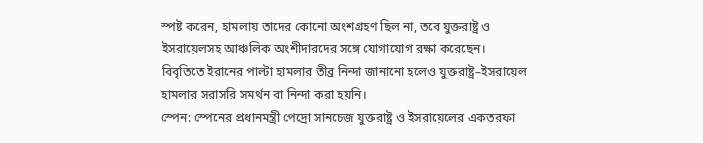স্পষ্ট করেন, হামলায় তাদের কোনো অংশগ্রহণ ছিল না, তবে যুক্তরাষ্ট্র ও ইসরায়েলসহ আঞ্চলিক অংশীদারদের সঙ্গে যোগাযোগ রক্ষা করেছেন।
বিবৃতিতে ইরানের পাল্টা হামলার তীব্র নিন্দা জানানো হলেও যুক্তরাষ্ট্র–ইসরায়েল হামলার সরাসরি সমর্থন বা নিন্দা করা হয়নি।
স্পেন: স্পেনের প্রধানমন্ত্রী পেদ্রো সানচেজ যুক্তরাষ্ট্র ও ইসরায়েলের একতরফা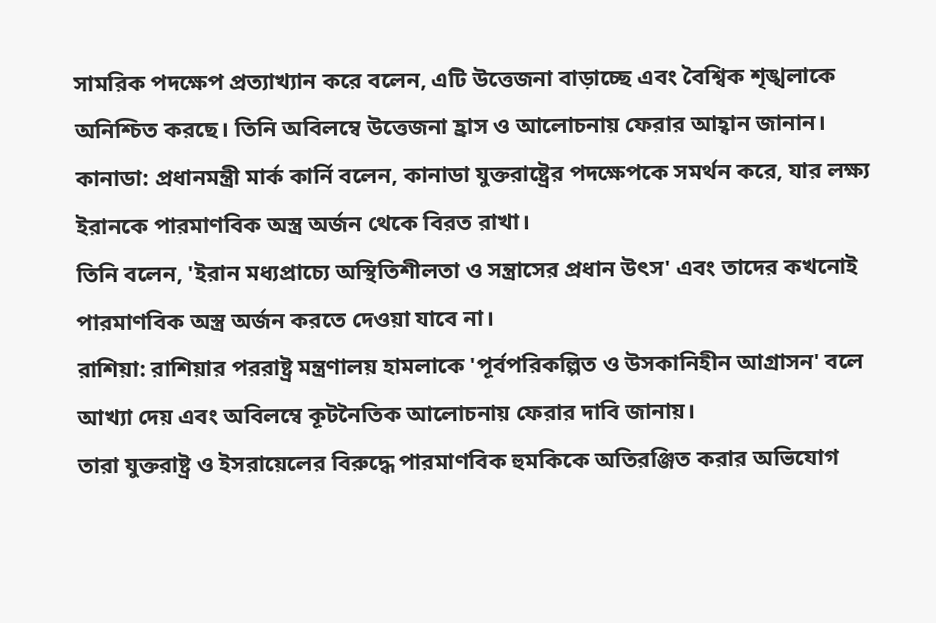সামরিক পদক্ষেপ প্রত্যাখ্যান করে বলেন, এটি উত্তেজনা বাড়াচ্ছে এবং বৈশ্বিক শৃঙ্খলাকে অনিশ্চিত করছে। তিনি অবিলম্বে উত্তেজনা হ্রাস ও আলোচনায় ফেরার আহ্বান জানান।
কানাডা: প্রধানমন্ত্রী মার্ক কার্নি বলেন, কানাডা যুক্তরাষ্ট্রের পদক্ষেপকে সমর্থন করে, যার লক্ষ্য ইরানকে পারমাণবিক অস্ত্র অর্জন থেকে বিরত রাখা।
তিনি বলেন, 'ইরান মধ্যপ্রাচ্যে অস্থিতিশীলতা ও সন্ত্রাসের প্রধান উৎস' এবং তাদের কখনোই পারমাণবিক অস্ত্র অর্জন করতে দেওয়া যাবে না।
রাশিয়া: রাশিয়ার পররাষ্ট্র মন্ত্রণালয় হামলাকে 'পূর্বপরিকল্পিত ও উসকানিহীন আগ্রাসন' বলে আখ্যা দেয় এবং অবিলম্বে কূটনৈতিক আলোচনায় ফেরার দাবি জানায়।
তারা যুক্তরাষ্ট্র ও ইসরায়েলের বিরুদ্ধে পারমাণবিক হুমকিকে অতিরঞ্জিত করার অভিযোগ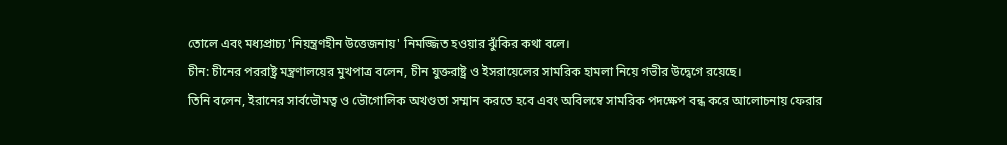তোলে এবং মধ্যপ্রাচ্য 'নিয়ন্ত্রণহীন উত্তেজনায়' নিমজ্জিত হওয়ার ঝুঁকির কথা বলে।
চীন: চীনের পররাষ্ট্র মন্ত্রণালয়ের মুখপাত্র বলেন, চীন যুক্তরাষ্ট্র ও ইসরায়েলের সামরিক হামলা নিয়ে গভীর উদ্বেগে রয়েছে।
তিনি বলেন, ইরানের সার্বভৌমত্ব ও ভৌগোলিক অখণ্ডতা সম্মান করতে হবে এবং অবিলম্বে সামরিক পদক্ষেপ বন্ধ করে আলোচনায় ফেরার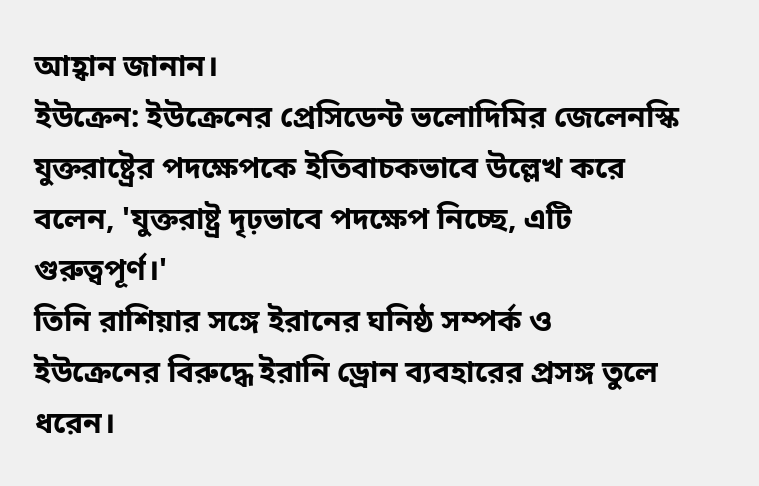আহ্বান জানান।
ইউক্রেন: ইউক্রেনের প্রেসিডেন্ট ভলোদিমির জেলেনস্কি যুক্তরাষ্ট্রের পদক্ষেপকে ইতিবাচকভাবে উল্লেখ করে বলেন, 'যুক্তরাষ্ট্র দৃঢ়ভাবে পদক্ষেপ নিচ্ছে, এটি গুরুত্বপূর্ণ।'
তিনি রাশিয়ার সঙ্গে ইরানের ঘনিষ্ঠ সম্পর্ক ও ইউক্রেনের বিরুদ্ধে ইরানি ড্রোন ব্যবহারের প্রসঙ্গ তুলে ধরেন।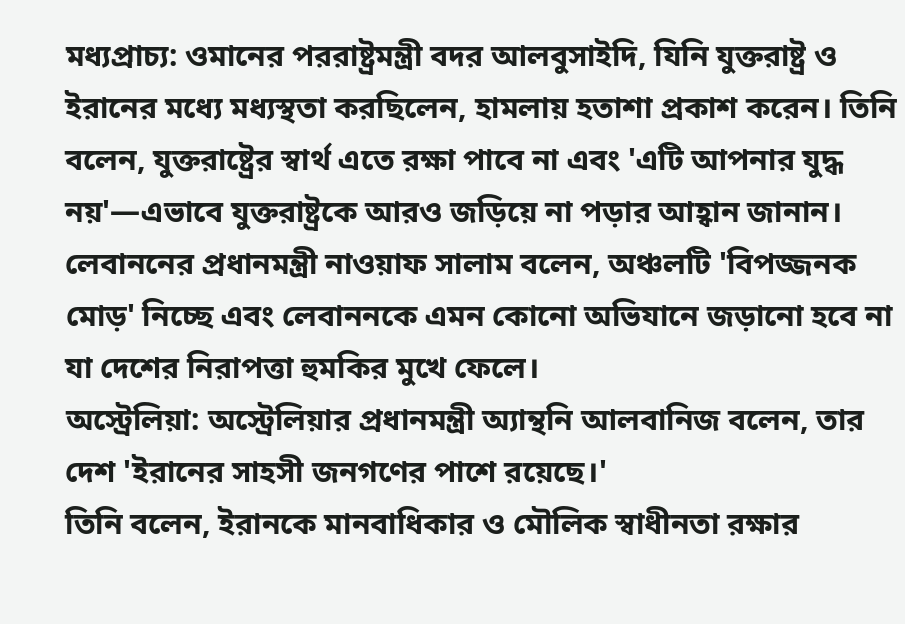মধ্যপ্রাচ্য: ওমানের পররাষ্ট্রমন্ত্রী বদর আলবুসাইদি, যিনি যুক্তরাষ্ট্র ও ইরানের মধ্যে মধ্যস্থতা করছিলেন, হামলায় হতাশা প্রকাশ করেন। তিনি বলেন, যুক্তরাষ্ট্রের স্বার্থ এতে রক্ষা পাবে না এবং 'এটি আপনার যুদ্ধ নয়'—এভাবে যুক্তরাষ্ট্রকে আরও জড়িয়ে না পড়ার আহ্বান জানান।
লেবাননের প্রধানমন্ত্রী নাওয়াফ সালাম বলেন, অঞ্চলটি 'বিপজ্জনক মোড়' নিচ্ছে এবং লেবাননকে এমন কোনো অভিযানে জড়ানো হবে না যা দেশের নিরাপত্তা হুমকির মুখে ফেলে।
অস্ট্রেলিয়া: অস্ট্রেলিয়ার প্রধানমন্ত্রী অ্যান্থনি আলবানিজ বলেন, তার দেশ 'ইরানের সাহসী জনগণের পাশে রয়েছে।'
তিনি বলেন, ইরানকে মানবাধিকার ও মৌলিক স্বাধীনতা রক্ষার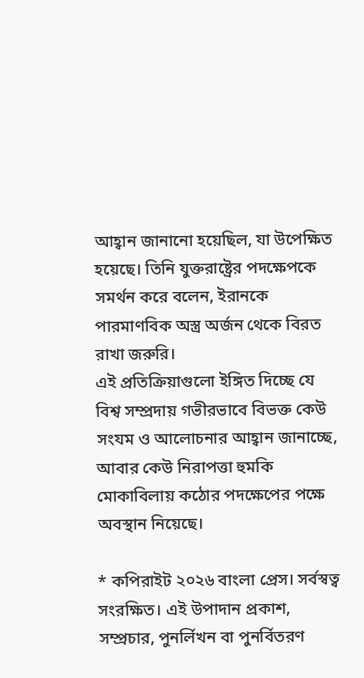আহ্বান জানানো হয়েছিল, যা উপেক্ষিত হয়েছে। তিনি যুক্তরাষ্ট্রের পদক্ষেপকে সমর্থন করে বলেন, ইরানকে পারমাণবিক অস্ত্র অর্জন থেকে বিরত রাখা জরুরি।
এই প্রতিক্রিয়াগুলো ইঙ্গিত দিচ্ছে যে বিশ্ব সম্প্রদায় গভীরভাবে বিভক্ত কেউ সংযম ও আলোচনার আহ্বান জানাচ্ছে, আবার কেউ নিরাপত্তা হুমকি মোকাবিলায় কঠোর পদক্ষেপের পক্ষে অবস্থান নিয়েছে।

* কপিরাইট ২০২৬ বাংলা প্রেস। সর্বস্বত্ব সংরক্ষিত। এই উপাদান প্রকাশ, সম্প্রচার, পুনর্লিখন বা পুনর্বিতরণ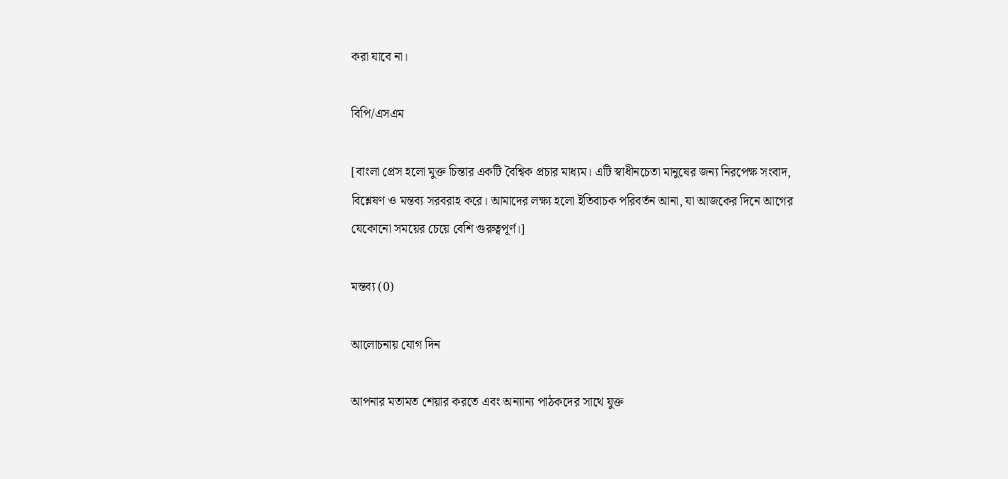করা যাবে না।

বিপি/এসএম

[বাংলা প্রেস হলো মুক্ত চিন্তার একটি বৈশ্বিক প্রচার মাধ্যম। এটি স্বাধীনচেতা মানুষের জন্য নিরপেক্ষ সংবাদ, বিশ্লেষণ ও মন্তব্য সরবরাহ করে। আমাদের লক্ষ্য হলো ইতিবাচক পরিবর্তন আনা, যা আজকের দিনে আগের যেকোনো সময়ের চেয়ে বেশি গুরুত্বপূর্ণ।]

মন্তব্য (0)

আলোচনায় যোগ দিন

আপনার মতামত শেয়ার করতে এবং অন্যান্য পাঠকদের সাথে যুক্ত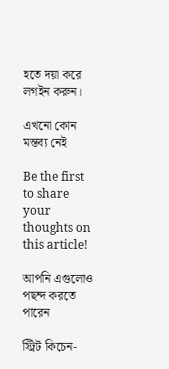হতে দয়া করে লগইন করুন।

এখনো কোন মন্তব্য নেই

Be the first to share your thoughts on this article!

আপনি এগুলোও পছন্দ করতে পারেন

স্ট্রিট কিচেন-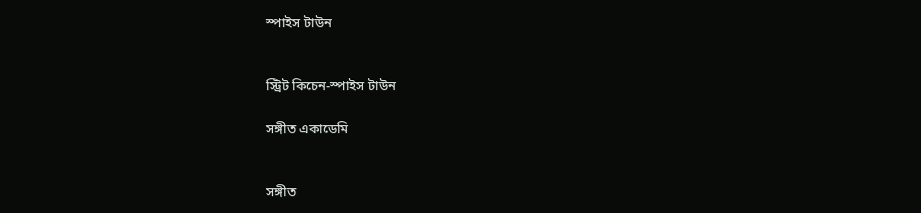স্পাইস টাউন


স্ট্রিট কিচেন-স্পাইস টাউন

সঙ্গীত একাডেমি


সঙ্গীত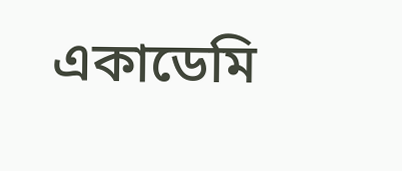একাডেমি